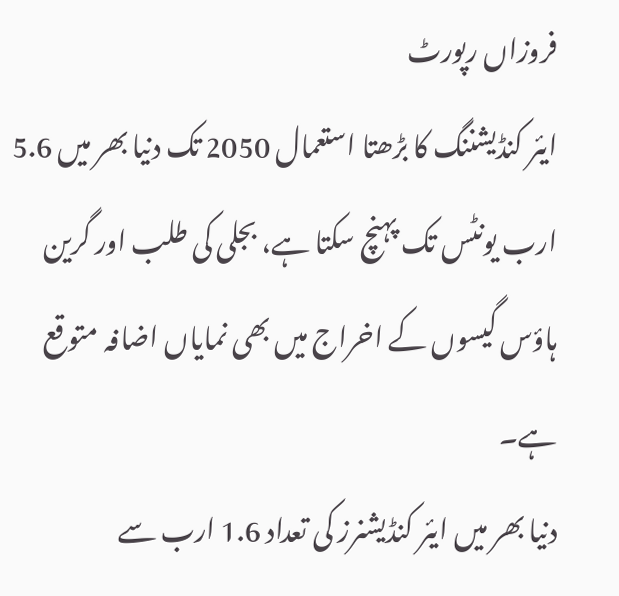فروزاں رپورٹ
ایئر کنڈیشننگ کا بڑھتا استعمال 2050 تک دنیا بھر میں 5.6 ارب یونٹس تک پہنچ سکتا ہے، بجلی کی طلب اور گرین ہاؤس گیسوں کے اخراج میں بھی نمایاں اضافہ متوقع ہے۔
دنیا بھر میں ایئر کنڈیشنرز کی تعداد 1.6 ارب سے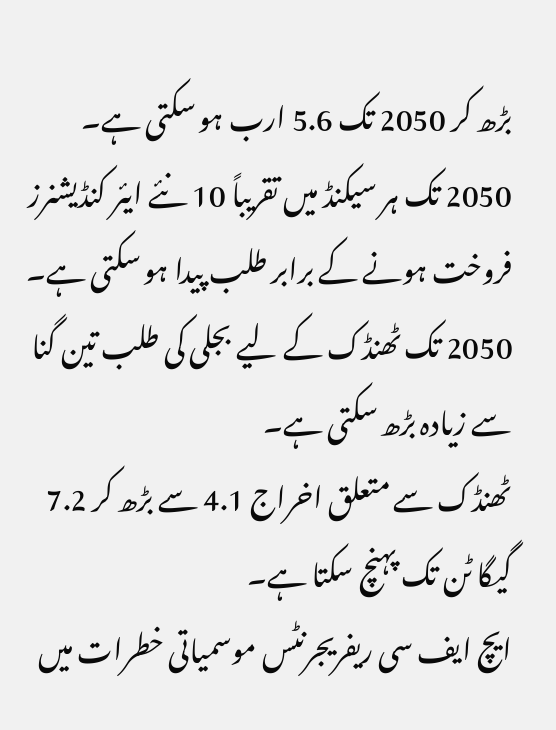بڑھ کر 2050 تک 5.6 ارب ہو سکتی ہے۔
2050 تک ہر سیکنڈ میں تقریباً 10 نئے ایئر کنڈیشنرز فروخت ہونے کے برابر طلب پیدا ہو سکتی ہے۔
2050 تک ٹھنڈک کے لیے بجلی کی طلب تین گنا سے زیادہ بڑھ سکتی ہے۔
ٹھنڈک سے متعلق اخراج 4.1 سے بڑھ کر 7.2 گیگا ٹن تک پہنچ سکتا ہے۔
ایچ ایف سی ریفریجرنٹس موسمیاتی خطرات میں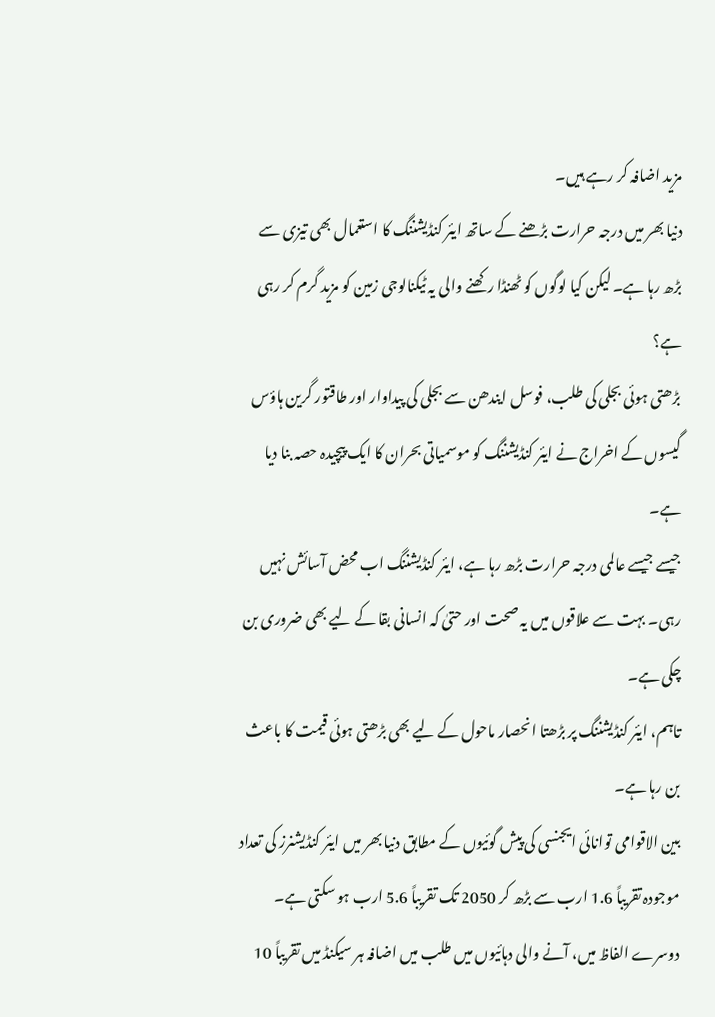مزید اضافہ کر رہے ہیں۔
دنیا بھر میں درجہ حرارت بڑھنے کے ساتھ ایئر کنڈیشننگ کا استعمال بھی تیزی سے بڑھ رہا ہے۔ لیکن کیا لوگوں کو ٹھنڈا رکھنے والی یہ ٹیکنالوجی زمین کو مزید گرم کر رہی ہے؟
بڑھتی ہوئی بجلی کی طلب، فوسل ایندھن سے بجلی کی پیداوار اور طاقتور گرین ہاؤس گیسوں کے اخراج نے ایئر کنڈیشننگ کو موسمیاتی بحران کا ایک پیچیدہ حصہ بنا دیا ہے۔
جیسے جیسے عالمی درجہ حرارت بڑھ رہا ہے، ایئر کنڈیشننگ اب محض آسائش نہیں رہی۔ بہت سے علاقوں میں یہ صحت اور حتیٰ کہ انسانی بقا کے لیے بھی ضروری بن چکی ہے۔
تاہم، ایئر کنڈیشننگ پر بڑھتا انحصار ماحول کے لیے بھی بڑھتی ہوئی قیمت کا باعث بن رہا ہے۔
بین الاقوامی توانائی ایجنسی کی پیش گوئیوں کے مطابق دنیا بھر میں ایئر کنڈیشنرز کی تعداد موجودہ تقریباً 1.6 ارب سے بڑھ کر 2050 تک تقریباً 5.6 ارب ہو سکتی ہے۔
دوسرے الفاظ میں، آنے والی دہائیوں میں طلب میں اضافہ ہر سیکنڈ میں تقریباً 10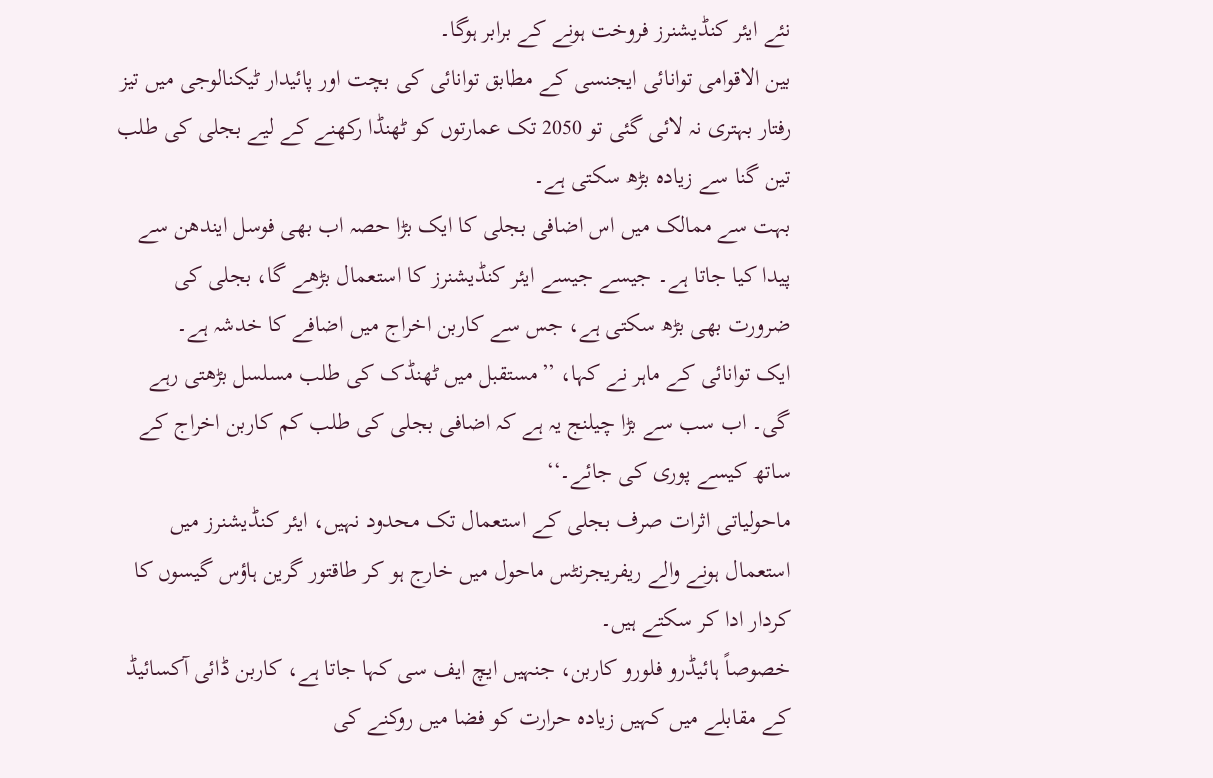نئے ایئر کنڈیشنرز فروخت ہونے کے برابر ہوگا۔
بین الاقوامی توانائی ایجنسی کے مطابق توانائی کی بچت اور پائیدار ٹیکنالوجی میں تیز رفتار بہتری نہ لائی گئی تو 2050 تک عمارتوں کو ٹھنڈا رکھنے کے لیے بجلی کی طلب تین گنا سے زیادہ بڑھ سکتی ہے۔
بہت سے ممالک میں اس اضافی بجلی کا ایک بڑا حصہ اب بھی فوسل ایندھن سے پیدا کیا جاتا ہے۔ جیسے جیسے ایئر کنڈیشنرز کا استعمال بڑھے گا، بجلی کی ضرورت بھی بڑھ سکتی ہے، جس سے کاربن اخراج میں اضافے کا خدشہ ہے۔
ایک توانائی کے ماہر نے کہا، ’’مستقبل میں ٹھنڈک کی طلب مسلسل بڑھتی رہے گی۔ اب سب سے بڑا چیلنج یہ ہے کہ اضافی بجلی کی طلب کم کاربن اخراج کے ساتھ کیسے پوری کی جائے۔‘‘
ماحولیاتی اثرات صرف بجلی کے استعمال تک محدود نہیں، ایئر کنڈیشنرز میں استعمال ہونے والے ریفریجرنٹس ماحول میں خارج ہو کر طاقتور گرین ہاؤس گیسوں کا کردار ادا کر سکتے ہیں۔
خصوصاً ہائیڈرو فلورو کاربن، جنہیں ایچ ایف سی کہا جاتا ہے، کاربن ڈائی آکسائیڈ کے مقابلے میں کہیں زیادہ حرارت کو فضا میں روکنے کی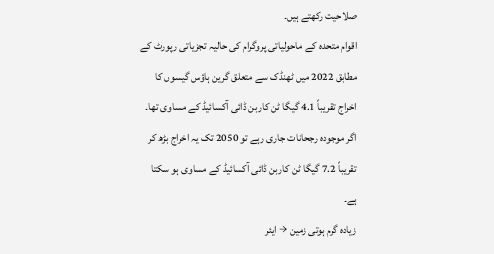صلاحیت رکھتے ہیں۔
اقوام متحدہ کے ماحولیاتی پروگرام کی حالیہ تجزیاتی رپورٹ کے مطابق 2022 میں ٹھنڈک سے متعلق گرین ہاؤس گیسوں کا اخراج تقریباً 4.1 گیگا ٹن کاربن ڈائی آکسائیڈ کے مساوی تھا۔
اگر موجودہ رجحانات جاری رہے تو 2050 تک یہ اخراج بڑھ کر تقریباً 7.2 گیگا ٹن کاربن ڈائی آکسائیڈ کے مساوی ہو سکتا ہے۔
زیادہ گرم ہوتی زمین → ایئر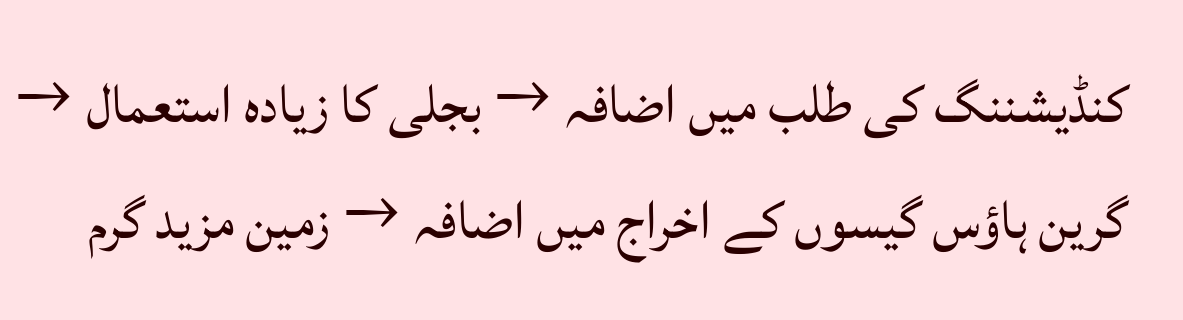کنڈیشننگ کی طلب میں اضافہ → بجلی کا زیادہ استعمال → گرین ہاؤس گیسوں کے اخراج میں اضافہ → زمین مزید گرم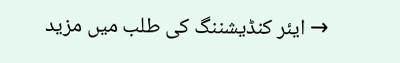→ ایئر کنڈیشننگ کی طلب میں مزید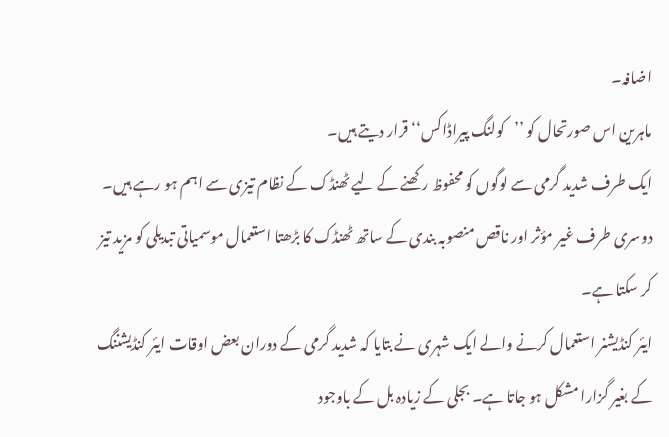اضافہ۔
ماہرین اس صورتحال کو ’’کولنگ پیراڈاکس‘‘ قرار دیتے ہیں۔
ایک طرف شدید گرمی سے لوگوں کو محفوظ رکھنے کے لیے ٹھنڈک کے نظام تیزی سے اہم ہو رہے ہیں۔ دوسری طرف غیر مؤثر اور ناقص منصوبہ بندی کے ساتھ ٹھنڈک کا بڑھتا استعمال موسمیاتی تبدیلی کو مزید تیز کر سکتا ہے۔
ایئر کنڈیشنر استعمال کرنے والے ایک شہری نے بتایا کہ شدید گرمی کے دوران بعض اوقات ایئر کنڈیشننگ کے بغیر گزارا مشکل ہو جاتا ہے۔ بجلی کے زیادہ بل کے باوجود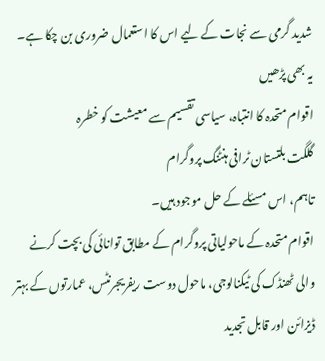شدید گرمی سے نجات کے لیے اس کا استعمال ضروری بن چکا ہے۔
یہ بھی پڑھیں
اقوام متحدہ کا انتباہ، سیاسی تقسیم سے معیشت کو خطرہ
گلگت بلتستان ٹرافی ہنٹنگ پروگرام
تاہم، اس مسئلے کے حل موجود ہیں۔
اقوام متحدہ کے ماحولیاتی پروگرام کے مطابق توانائی کی بچت کرنے والی ٹھنڈک کی ٹیکنالوجی، ماحول دوست ریفریجرنٹس، عمارتوں کے بہتر ڈیزائن اور قابل تجدید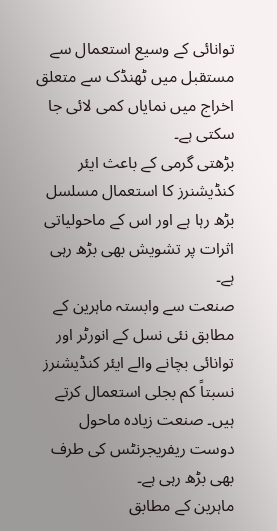توانائی کے وسیع استعمال سے مستقبل میں ٹھنڈک سے متعلق اخراج میں نمایاں کمی لائی جا سکتی ہے۔
بڑھتی گرمی کے باعث ایئر کنڈیشنرز کا استعمال مسلسل بڑھ رہا ہے اور اس کے ماحولیاتی اثرات پر تشویش بھی بڑھ رہی ہے۔
صنعت سے وابستہ ماہرین کے مطابق نئی نسل کے انورٹر اور توانائی بچانے والے ایئر کنڈیشنرز نسبتاً کم بجلی استعمال کرتے ہیں۔ صنعت زیادہ ماحول دوست ریفریجرنٹس کی طرف بھی بڑھ رہی ہے۔
ماہرین کے مطابق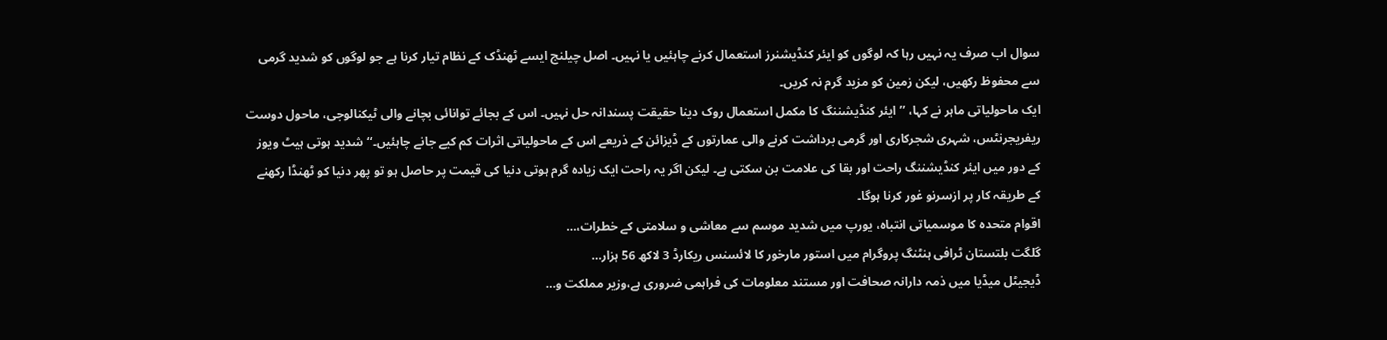سوال اب صرف یہ نہیں رہا کہ لوگوں کو ایئر کنڈیشنرز استعمال کرنے چاہئیں یا نہیں۔ اصل چیلنج ایسے ٹھنڈک کے نظام تیار کرنا ہے جو لوگوں کو شدید گرمی سے محفوظ رکھیں، لیکن زمین کو مزید گرم نہ کریں۔
ایک ماحولیاتی ماہر نے کہا، ’’ایئر کنڈیشننگ کا مکمل استعمال روک دینا حقیقت پسندانہ حل نہیں۔ اس کے بجائے توانائی بچانے والی ٹیکنالوجی، ماحول دوست ریفریجرنٹس، شہری شجرکاری اور گرمی برداشت کرنے والی عمارتوں کے ڈیزائن کے ذریعے اس کے ماحولیاتی اثرات کم کیے جانے چاہئیں۔‘‘ شدید ہوتی ہیٹ ویوز کے دور میں ایئر کنڈیشننگ راحت اور بقا کی علامت بن سکتی ہے۔ لیکن اگر یہ راحت ایک زیادہ گرم ہوتی دنیا کی قیمت پر حاصل ہو تو پھر دنیا کو ٹھنڈا رکھنے کے طریقہ کار پر ازسرنو غور کرنا ہوگا۔
اقوام متحدہ کا موسمیاتی انتباہ، یورپ میں شدید موسم سے معاشی و سلامتی کے خطرات،…
گلگت بلتستان ٹرافی ہنٹنگ پروگرام میں استور مارخور کا لائسنس ریکارڈ 3 لاکھ 56 ہزار…
ڈیجیٹل میڈیا میں ذمہ دارانہ صحافت اور مستند معلومات کی فراہمی ضروری ہے،وزیر مملکت و…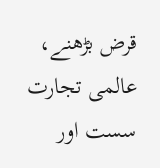قرض بڑھنے، عالمی تجارت سست اور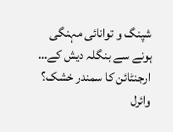شپنگ و توانائی مہنگی ہونے سے بنگلہ دیش کے…
ارجنٹائن کا سمندر خشک؟ وائرل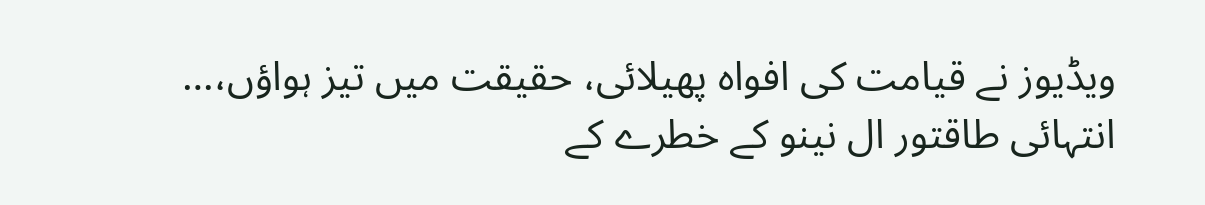ویڈیوز نے قیامت کی افواہ پھیلائی، حقیقت میں تیز ہواؤں،…
انتہائی طاقتور ال نینو کے خطرے کے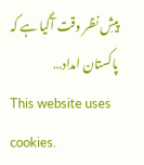پیشِ نظر وقت آگیا ہے کہ پاکستان امداد…
This website uses cookies.